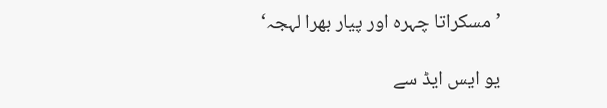’مسکراتا چہرہ اور پیار بھرا لہجہ‘

یو ایس ایڈ سے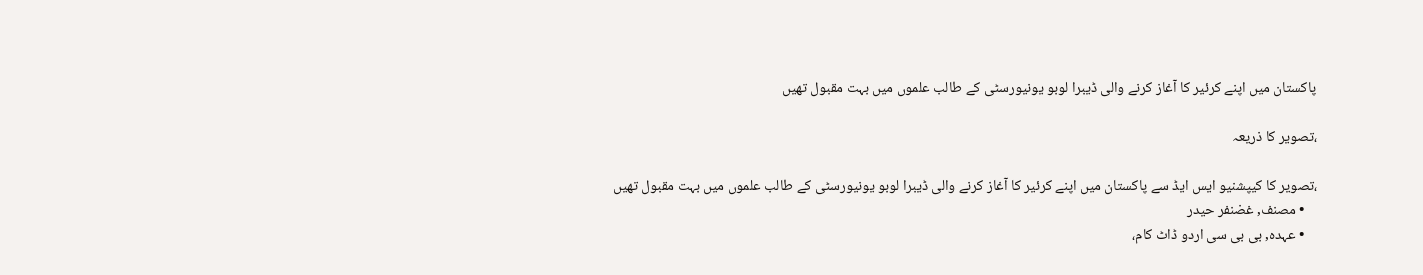پاکستان میں اپنے کرئیر کا آغاز کرنے والی ڈیبرا لوبو یونیورسٹی کے طالب علموں میں بہت مقبول تھیں

،تصویر کا ذریعہ

،تصویر کا کیپشنیو ایس ایڈ سے پاکستان میں اپنے کرئیر کا آغاز کرنے والی ڈیبرا لوبو یونیورسٹی کے طالب علموں میں بہت مقبول تھیں
    • مصنف, غضنفر حیدر
    • عہدہ, بی بی سی اردو ڈاٹ کام،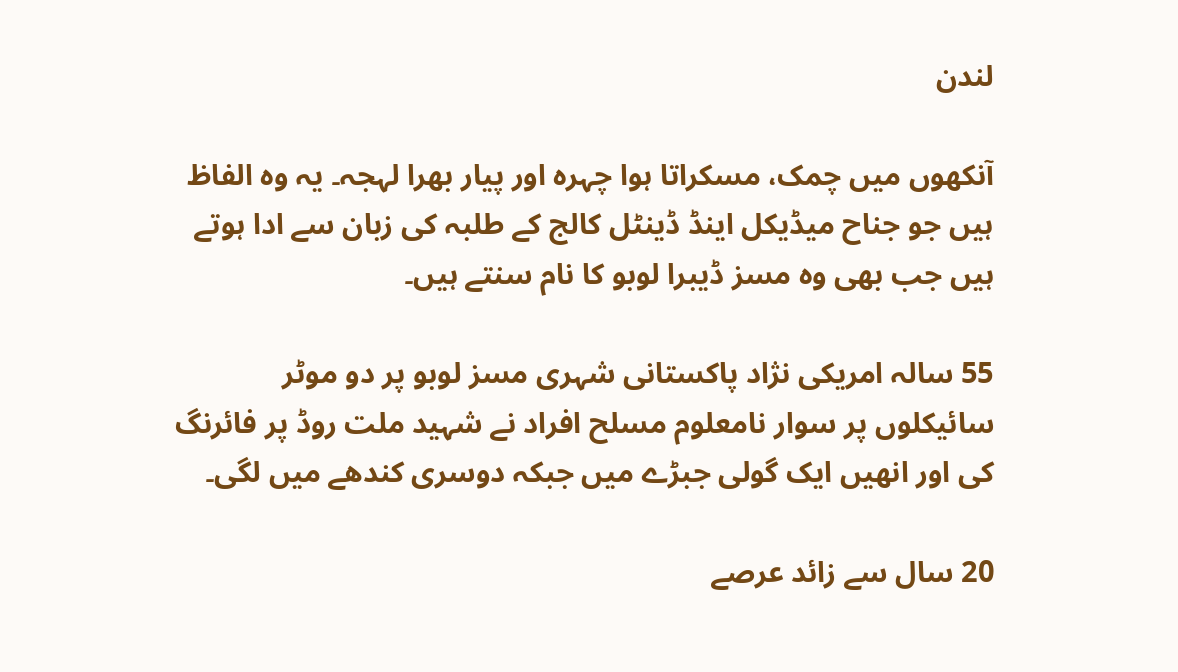لندن

آنکھوں میں چمک، مسکراتا ہوا چہرہ اور پیار بھرا لہجہ۔ یہ وہ الفاظ ہیں جو جناح میڈیکل اینڈ ڈینٹل کالج کے طلبہ کی زبان سے ادا ہوتے ہیں جب بھی وہ مسز ڈیبرا لوبو کا نام سنتے ہیں۔

55 سالہ امریکی نژاد پاکستانی شہری مسز لوبو پر دو موٹر سائیکلوں پر سوار نامعلوم مسلح افراد نے شہید ملت روڈ پر فائرنگ کی اور انھیں ایک گولی جبڑے میں جبکہ دوسری کندھے میں لگی۔

20 سال سے زائد عرصے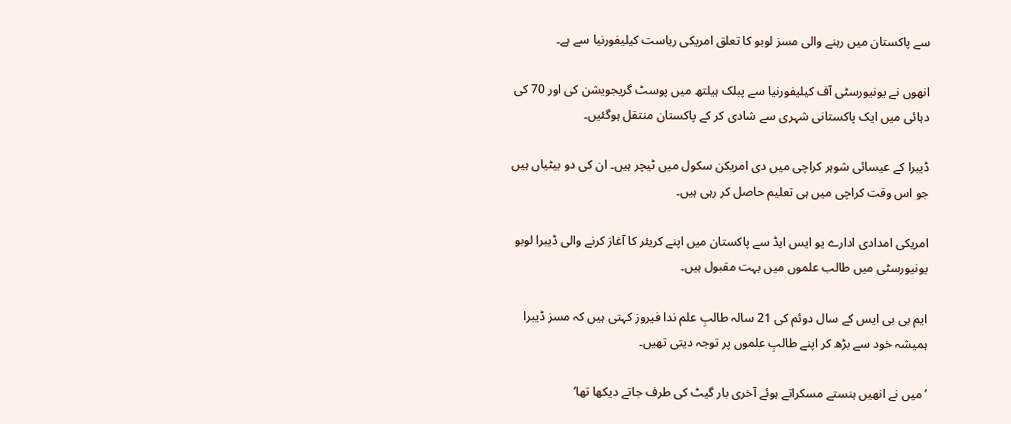سے پاکستان میں رہنے والی مسز لوبو کا تعلق امریکی ریاست کیلیفورنیا سے ہے۔

انھوں نے یونیورسٹی آف کیلیفورنیا سے پبلک ہیلتھ میں پوسٹ گریجویشن کی اور 70 کی دہائی میں ایک پاکستانی شہری سے شادی کر کے پاکستان منتقل ہوگئیں۔

ڈیبرا کے عیسائی شوہر کراچی میں دی امریکن سکول میں ٹیچر ہیں۔ ان کی دو بیٹیاں ہیں جو اس وقت کراچی میں ہی تعلیم حاصل کر رہی ہیں۔

امریکی امدادی ادارے یو ایس ایڈ سے پاکستان میں اپنے کریئر کا آغاز کرنے والی ڈیبرا لوبو یونیورسٹی میں طالب علموں میں بہت مقبول ہیں۔

ایم بی بی ایس کے سال دوئم کی 21 سالہ طالبِ علم ندا فیروز کہتی ہیں کہ مسز ڈیبرا ہمیشہ خود سے بڑھ کر اپنے طالبِ علموں پر توجہ دیتی تھیں۔

’میں نے انھیں ہنستے مسکراتے ہوئے آخری بار گیٹ کی طرف جاتے دیکھا تھا‘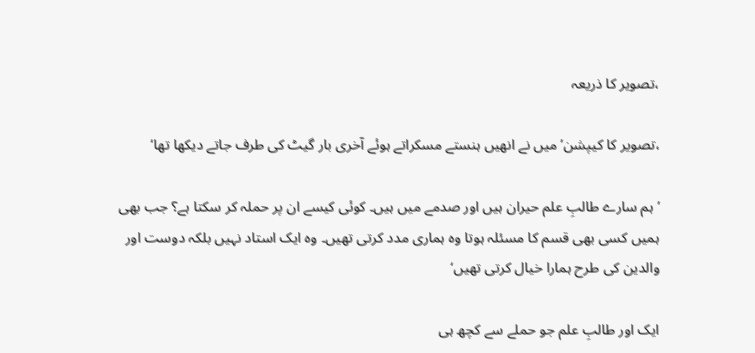،تصویر کا ذریعہ

،تصویر کا کیپشن’میں نے انھیں ہنستے مسکراتے ہوئے آخری بار گیٹ کی طرف جاتے دیکھا تھا‘

’ہم سارے طالبِ علم حیران ہیں اور صدمے میں ہیں۔ کوئی کیسے ان پر حملہ کر سکتا ہے؟ جب بھی ہمیں کسی بھی قسم کا مسئلہ ہوتا وہ ہماری مدد کرتی تھیں۔ وہ ایک استاد نہیں بلکہ دوست اور والدین کی طرح ہمارا خیال کرتی تھیں‘

ایک اور طالبِ علم جو حملے سے کچھ ہی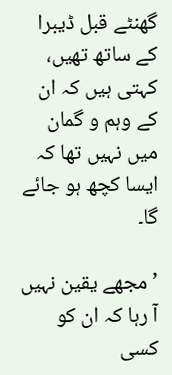گھنٹے قبل ڈیبرا کے ساتھ تھیں، کہتی ہیں کہ ان کے وہم و گمان میں نہیں تھا کہ ایسا کچھ ہو جائے گا۔

’مجھے یقین نہیں آ رہا کہ ان کو کسی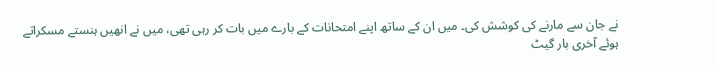نے جان سے مارنے کی کوشش کی۔ میں ان کے ساتھ اپنے امتحانات کے بارے میں بات کر رہی تھی، میں نے انھیں ہنستے مسکراتے ہوئے آخری بار گیٹ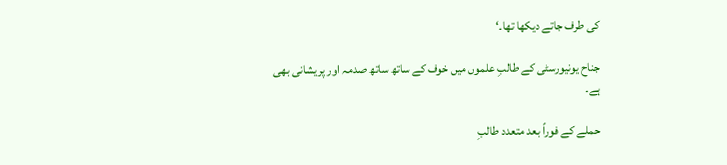کی طرف جاتے دیکھا تھا۔‘

جناح یونیورسٹی کے طالبِ علموں میں خوف کے ساتھ ساتھ صدمہ اور پریشانی بھی ہے۔

حملے کے فوراً بعد متعدد طالبِ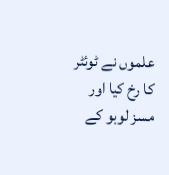علموں نے ٹوئٹر کا رخ کیا اور مسز لوبو کے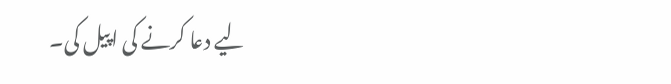لیے دعا کرنے کی اپیل کی۔